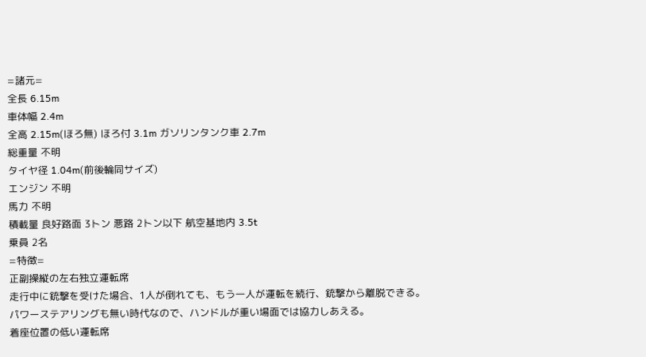=諸元=
全長 6.15m
車体幅 2.4m
全高 2.15m(ほろ無) ほろ付 3.1m ガソリンタンク車 2.7m
総重量 不明
タイヤ径 1.04m(前後輪同サイズ)
エンジン 不明
馬力 不明
積載量 良好路面 3トン 悪路 2トン以下 航空基地内 3.5t
乗員 2名
=特徴=
正副操縦の左右独立運転席
走行中に銃撃を受けた場合、1人が倒れても、もう一人が運転を続行、銃撃から離脱できる。
パワーステアリングも無い時代なので、ハンドルが重い場面では協力しあえる。
着座位置の低い運転席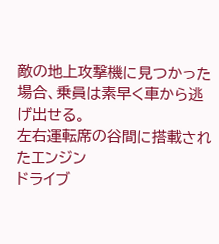敵の地上攻撃機に見つかった場合、乗員は素早く車から逃げ出せる。
左右運転席の谷間に搭載されたエンジン
ドライブ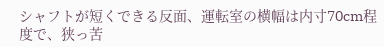シャフトが短くできる反面、運転室の横幅は内寸70cm程度で、狭っ苦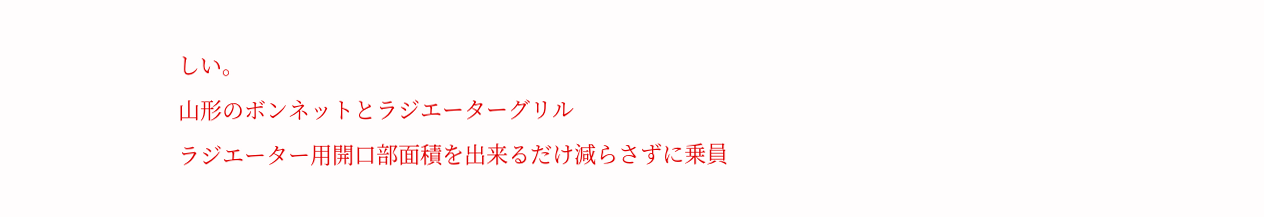しい。
山形のボンネットとラジエーターグリル
ラジエーター用開口部面積を出来るだけ減らさずに乗員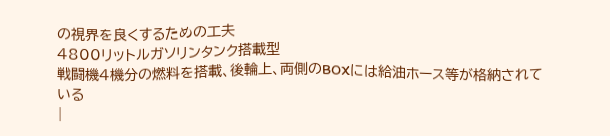の視界を良くするための工夫
4800リットルガソリンタンク搭載型
戦闘機4機分の燃料を搭載、後輪上、両側のBOXには給油ホース等が格納されている
|